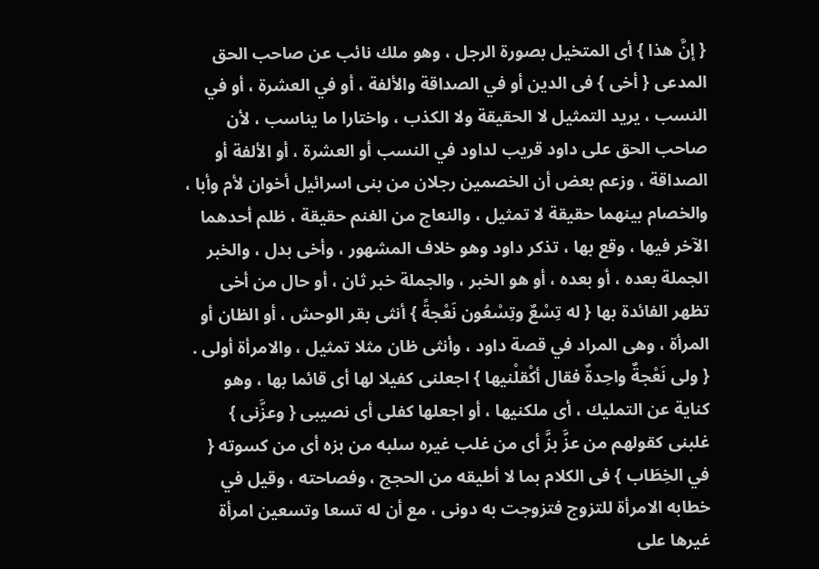{ إنَّ هذا } أى المتخيل بصورة الرجل ، وهو ملك نائب عن صاحب الحق المدعى { أخى } فى الدين أو في الصداقة والألفة ، أو في العشرة ، أو في النسب ، يريد التمثيل لا الحقيقة ولا الكذب ، واختارا ما يناسب ، لأن صاحب الحق على داود قريب لداود في النسب أو العشرة ، أو الألفة أو الصداقة ، وزعم بعض أن الخصمين رجلان من بنى اسرائيل أخوان لأم وأبا ، والخصام بينهما حقيقة لا تمثيل ، والنعاج من الغنم حقيقة ، ظلم أحدهما الآخر فيها ، وقع بها ، تذكر داود وهو خلاف المشهور ، وأخى بدل ، والخبر الجملة بعده ، أو بعده ، أو هو الخبر ، والجملة خبر ثان ، أو حال من أخى تظهر الفائدة بها { له تِسْعٌ وتِسْعُون نَعْجةً } أنثى بقر الوحش ، أو الظان أو المرأة ، وهى المراد في قصة داود ، وأنثى ظان مثلا تمثيل ، والامرأة أولى .
{ ولى نَعْجةٌ واحِدةٌ فقال أكْقلْنيها } اجعلنى كفيلا لها أى قائما بها ، وهو كناية عن التمليك ، أى ملكنيها ، أو اجعلها كفلى أى نصيبى { وعزَّنى } غلبنى كقولهم من عزَّ بزَّ أى من غلب غيره سلبه من بزه أى من كسوته { في الخِطَاب } فى الكلام بما لا أطيقه من الحجج ، وفصاحته ، وقيل في خطابه الامرأة للتزوج فتزوجت به دونى ، مع أن له تسعا وتسعين امرأة غيرها على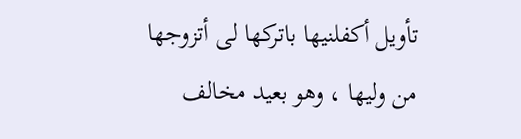تأويل أكفلنيها باتركها لى أتزوجها من وليها ، وهو بعيد مخالف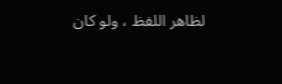لظاهر اللفظ ، ولو كان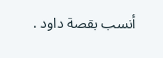أنسب بقصة داود .